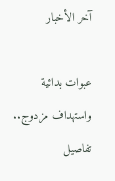آخر الأخبار

عبوات بدائية واستهداف مزدوج.. تفاصيل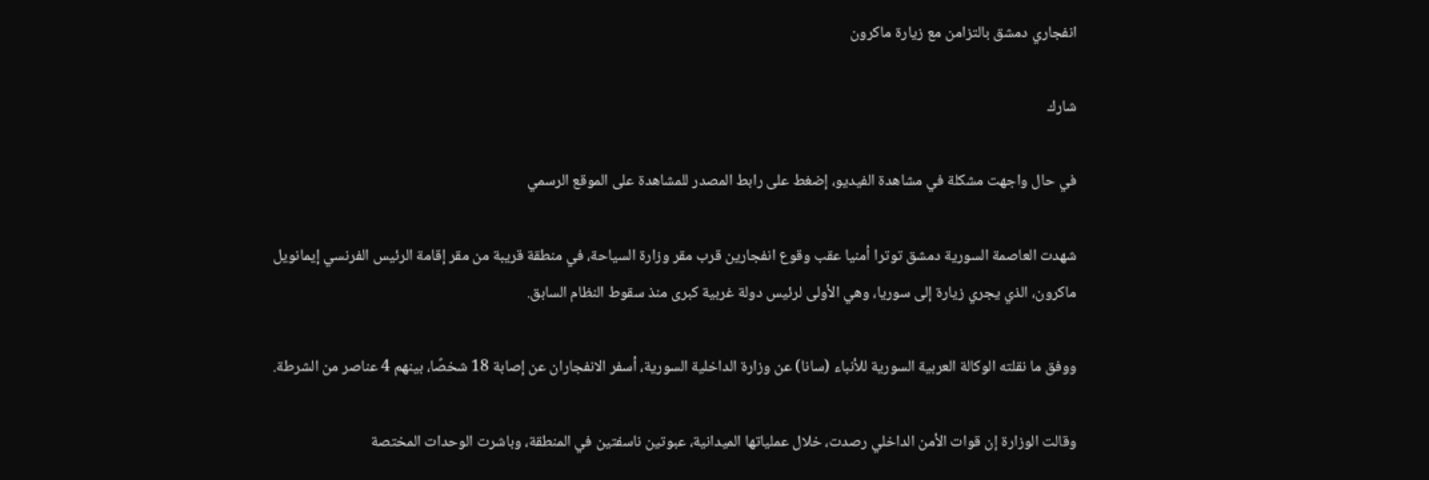انفجاري دمشق بالتزامن مع زيارة ماكرون

شارك

في حال واجهت مشكلة في مشاهدة الفيديو، إضغط على رابط المصدر للمشاهدة على الموقع الرسمي

شهدت العاصمة السورية دمشق توترا أمنيا عقب وقوع انفجارين قرب مقر وزارة السياحة، في منطقة قريبة من مقر إقامة الرئيس الفرنسي إيمانويل ماكرون، الذي يجري زيارة إلى سوريا، وهي الأولى لرئيس دولة غربية كبرى منذ سقوط النظام السابق.

ووفق ما نقلته الوكالة العربية السورية للأنباء (سانا) عن وزارة الداخلية السورية، أسفر الانفجاران عن إصابة 18 شخصًا، بينهم 4 عناصر من الشرطة.

وقالت الوزارة إن قوات الأمن الداخلي رصدت، خلال عملياتها الميدانية، عبوتين ناسفتين في المنطقة، وباشرت الوحدات المختصة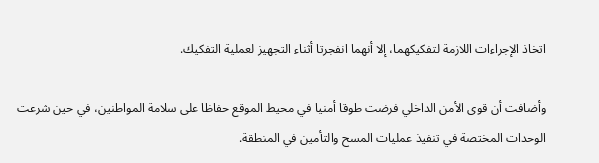اتخاذ الإجراءات اللازمة لتفكيكهما، إلا أنهما انفجرتا أثناء التجهيز لعملية التفكيك.

وأضافت أن قوى الأمن الداخلي فرضت طوقا أمنيا في محيط الموقع حفاظا على سلامة المواطنين، في حين شرعت الوحدات المختصة في تنفيذ عمليات المسح والتأمين في المنطقة.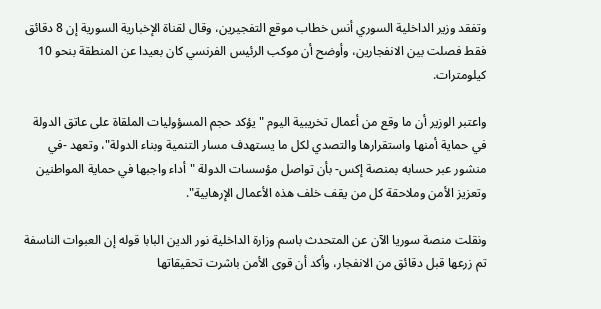وتفقد وزير الداخلية السوري أنس خطاب موقع التفجيرين، وقال لقناة الإخبارية السورية إن 8 دقائق فقط فصلت بين الانفجارين، وأوضح أن موكب الرئيس الفرنسي كان بعيدا عن المنطقة بنحو 10 كيلومترات.

واعتبر الوزير أن ما وقع من أعمال تخريبية اليوم "يؤكد حجم المسؤوليات الملقاة على عاتق الدولة في حماية أمنها واستقرارها والتصدي لكل ما يستهدف مسار التنمية وبناء الدولة"، وتعهد -في منشور عبر حسابه بمنصة إكس- بأن تواصل مؤسسات الدولة "أداء واجبها في حماية المواطنين وتعزيز الأمن وملاحقة كل من يقف خلف هذه الأعمال الإرهابية".

ونقلت منصة سوريا الآن عن المتحدث باسم وزارة الداخلية نور الدين البابا قوله إن العبوات الناسفة تم زرعها قبل دقائق من الانفجار، وأكد أن قوى الأمن باشرت تحقيقاتها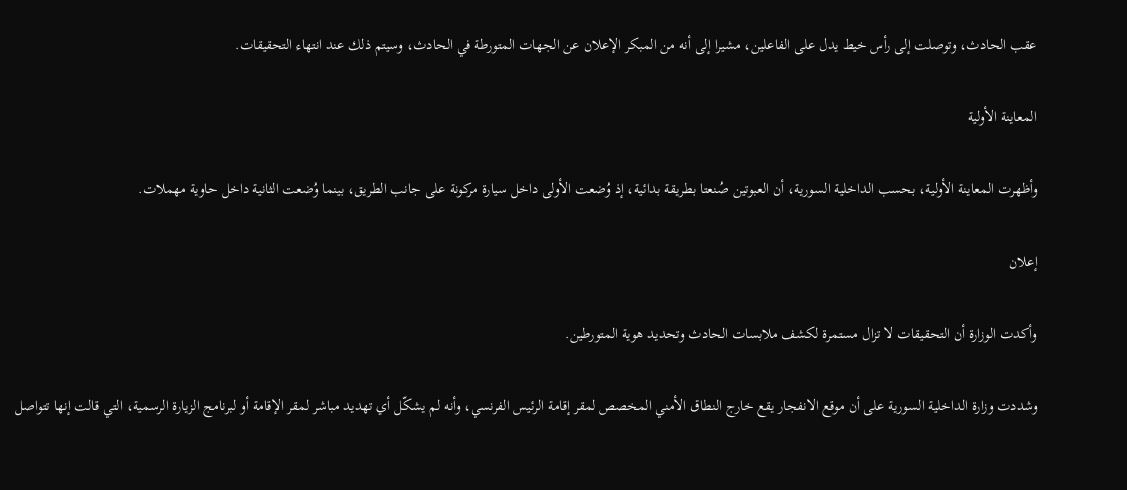عقب الحادث، وتوصلت إلى رأس خيط يدل على الفاعلين، مشيرا إلى أنه من المبكر الإعلان عن الجهات المتورطة في الحادث، وسيتم ذلك عند انتهاء التحقيقات.

المعاينة الأولية

وأظهرت المعاينة الأولية، بحسب الداخلية السورية، أن العبوتين صُنعتا بطريقة بدائية، إذ وُضعت الأولى داخل سيارة مركونة على جانب الطريق، بينما وُضعت الثانية داخل حاوية مهملات.

إعلان

وأكدت الوزارة أن التحقيقات لا تزال مستمرة لكشف ملابسات الحادث وتحديد هوية المتورطين.

وشددت وزارة الداخلية السورية على أن موقع الانفجار يقع خارج النطاق الأمني المخصص لمقر إقامة الرئيس الفرنسي، وأنه لم يشكّل أي تهديد مباشر لمقر الإقامة أو لبرنامج الزيارة الرسمية، التي قالت إنها تتواصل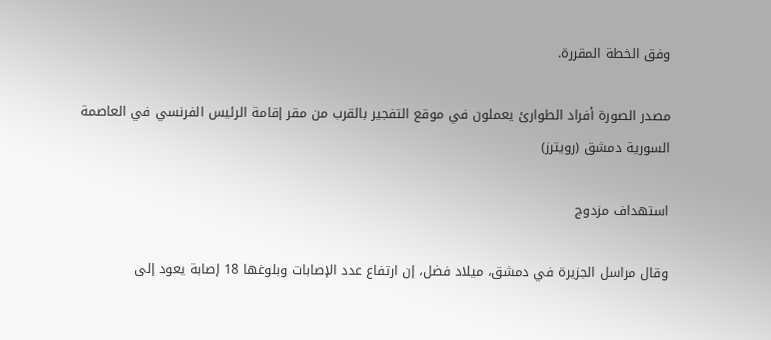وفق الخطة المقررة.

مصدر الصورة أفراد الطوارئ يعملون في موقع التفجير بالقرب من مقر إقامة الرئيس الفرنسي في العاصمة السورية دمشق (رويترز)

استهداف مزدوج

وقال مراسل الجزيرة في دمشق، ميلاد فضل، إن ارتفاع عدد الإصابات وبلوغها 18 إصابة يعود إلى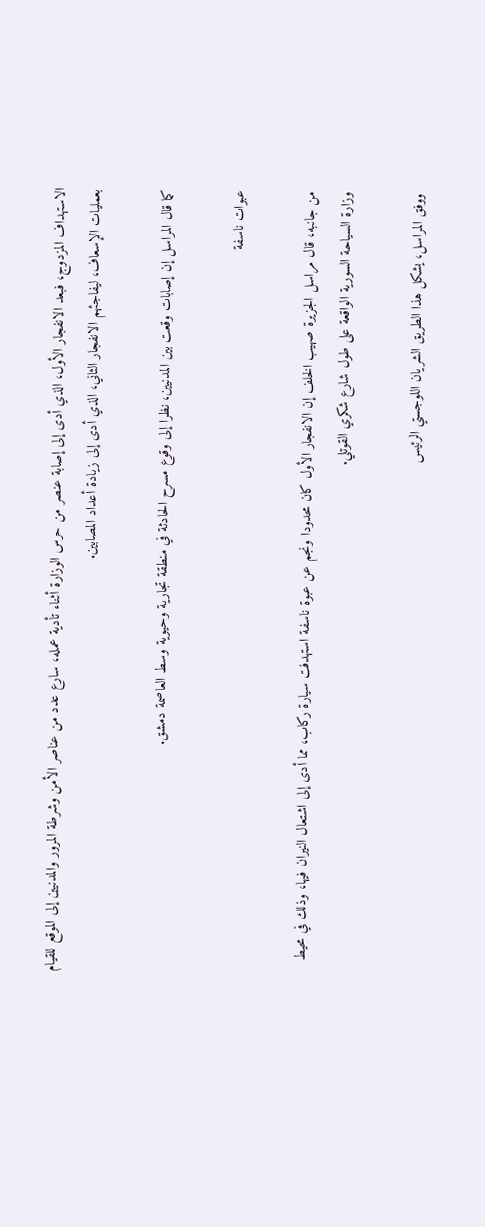الاستهداف المزدوج، فبعد الانفجار الأول، الذي أدى إلى إصابة عنصر من حرس الوزارة أثناء تأدية عمله، سارع عدد من عناصر الأمن وشرطة المرور والمدنيين إلى الموقع للقيام بعمليات الإسعاف، ليفاجئهم الانفجار الثاني، الذي أدى إلى زيادة أعداد المصابين.

كما قال المراسل إن إصابات وقعت بين المدنيين، نظرا إلى وقوع مسرح الحادثة في منطقة تجارية وحيوية وسط العاصمة دمشق.

عبوات ناسفة

من جانبه، قال مراسل الجزيرة صهيب الخلف إن الانفجار الأول كان محدودا ونجم عن عبوة ناسفة استهدفت سيارة ركاب، مما أدى إلى اشتعال النيران فيها، وذلك في محيط وزارة السياحة السورية الواقعة على طول شارع شكري القوتلي.

ووفق المراسل، يشكل هذا الطريق الشريان اللوجستي الرئيس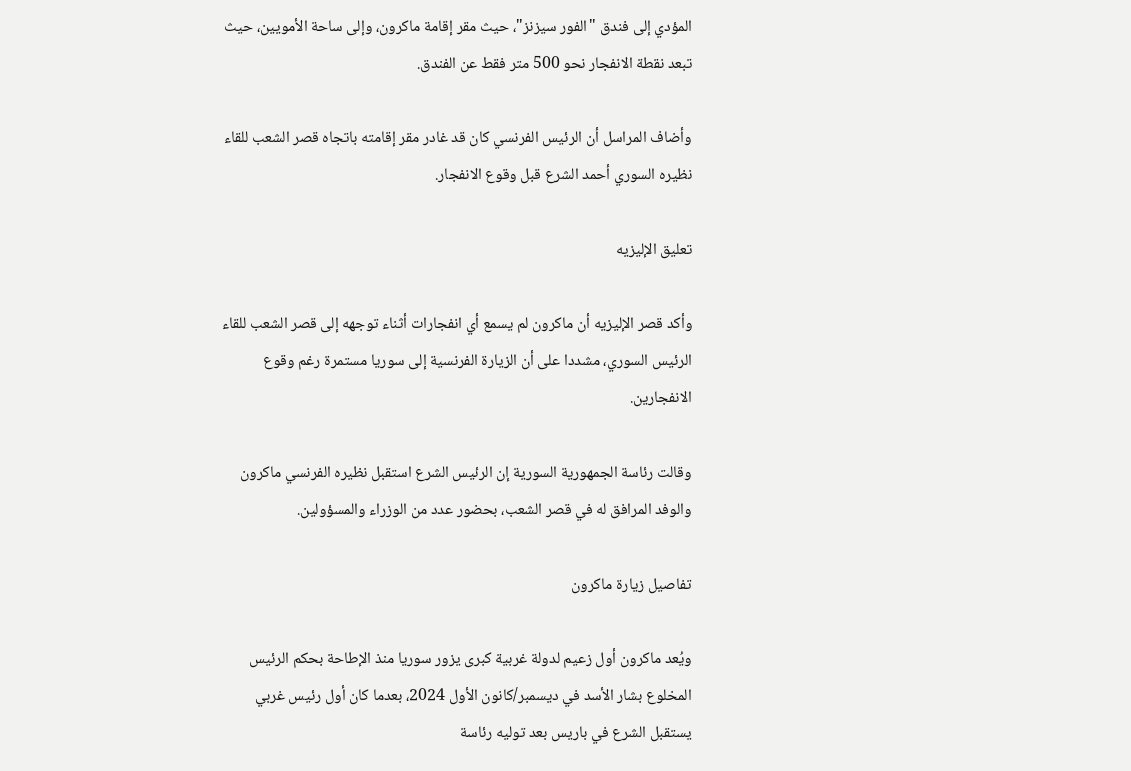المؤدي إلى فندق "الفور سيزنز"، حيث مقر إقامة ماكرون، وإلى ساحة الأمويين، حيث تبعد نقطة الانفجار نحو 500 متر فقط عن الفندق.

وأضاف المراسل أن الرئيس الفرنسي كان قد غادر مقر إقامته باتجاه قصر الشعب للقاء نظيره السوري أحمد الشرع قبل وقوع الانفجار.

تعليق الإليزيه

وأكد قصر الإليزيه أن ماكرون لم يسمع أي انفجارات أثناء توجهه إلى قصر الشعب للقاء الرئيس السوري، مشددا على أن الزيارة الفرنسية إلى سوريا مستمرة رغم وقوع الانفجارين.

وقالت رئاسة الجمهورية السورية إن الرئيس الشرع استقبل نظيره الفرنسي ماكرون والوفد المرافق له في قصر الشعب، بحضور عدد من الوزراء والمسؤولين.

تفاصيل زيارة ماكرون

ويُعد ماكرون أول زعيم لدولة غربية كبرى يزور سوريا منذ الإطاحة بحكم الرئيس المخلوع بشار الأسد في ديسمبر/كانون الأول 2024، بعدما كان أول رئيس غربي يستقبل الشرع في باريس بعد توليه رئاسة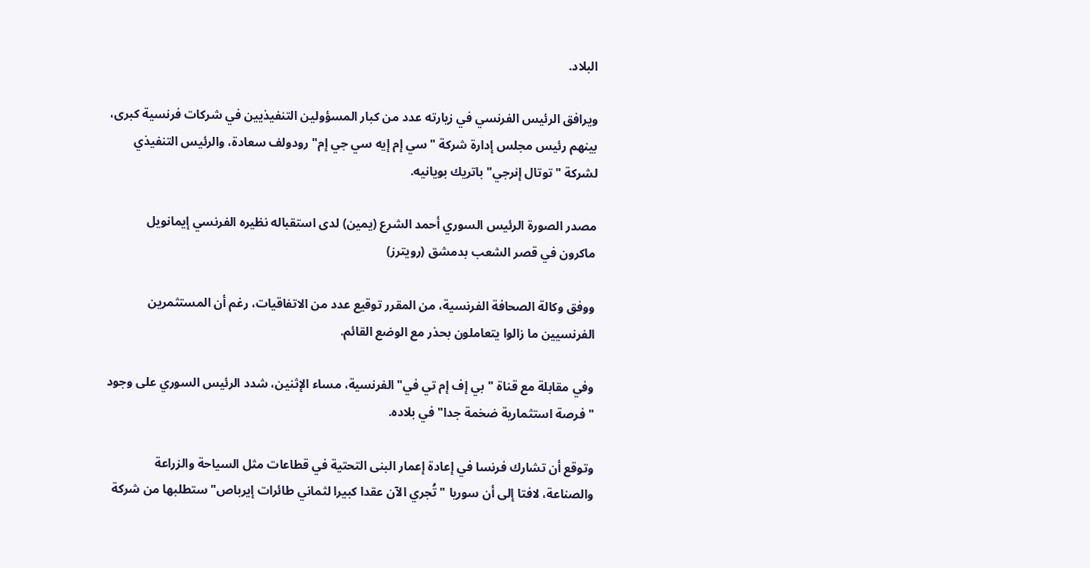البلاد.

ويرافق الرئيس الفرنسي في زيارته عدد من كبار المسؤولين التنفيذيين في شركات فرنسية كبرى، بينهم رئيس مجلس إدارة شركة "سي إم إيه سي جي إم" رودولف سعادة، والرئيس التنفيذي لشركة "توتال إنرجي" باتريك بويانيه.

مصدر الصورة الرئيس السوري أحمد الشرع (يمين) لدى استقباله نظيره الفرنسي إيمانويل ماكرون في قصر الشعب بدمشق (رويترز)

ووفق وكالة الصحافة الفرنسية، من المقرر توقيع عدد من الاتفاقيات، رغم أن المستثمرين الفرنسيين ما زالوا يتعاملون بحذر مع الوضع القائم.

وفي مقابلة مع قناة "بي إف إم تي في" الفرنسية، مساء الإثنين، شدد الرئيس السوري على وجود "فرصة استثمارية ضخمة جدا" في بلاده.

وتوقع أن تشارك فرنسا في إعادة إعمار البنى التحتية في قطاعات مثل السياحة والزراعة والصناعة، لافتا إلى أن سوريا "تُجري الآن عقدا كبيرا لثماني طائرات إيرباص" ستطلبها من شركة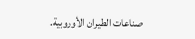صناعات الطيران الأوروبية.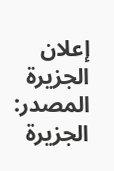إعلان
الجزيرة المصدر: الجزيرة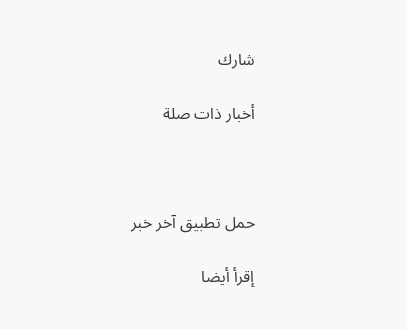شارك

أخبار ذات صلة



حمل تطبيق آخر خبر

إقرأ أيضا